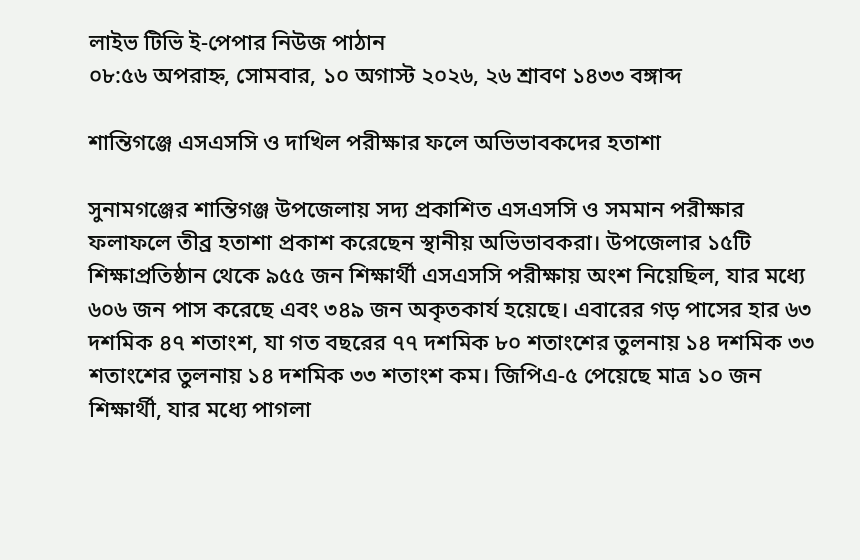লাইভ টিভি ই-পেপার নিউজ পাঠান
০৮:৫৬ অপরাহ্ন, সোমবার, ১০ অগাস্ট ২০২৬, ২৬ শ্রাবণ ১৪৩৩ বঙ্গাব্দ

শান্তিগঞ্জে এসএসসি ও দাখিল পরীক্ষার ফলে অভিভাবকদের হতাশা

সুনামগঞ্জের শান্তিগঞ্জ উপজেলায় সদ্য প্রকাশিত এসএসসি ও সমমান পরীক্ষার ফলাফলে তীব্র হতাশা প্রকাশ করেছেন স্থানীয় অভিভাবকরা। উপজেলার ১৫টি শিক্ষাপ্রতিষ্ঠান থেকে ৯৫৫ জন শিক্ষার্থী এসএসসি পরীক্ষায় অংশ নিয়েছিল, যার মধ্যে ৬০৬ জন পাস করেছে এবং ৩৪৯ জন অকৃতকার্য হয়েছে। এবারের গড় পাসের হার ৬৩ দশমিক ৪৭ শতাংশ, যা গত বছরের ৭৭ দশমিক ৮০ শতাংশের তুলনায় ১৪ দশমিক ৩৩ শতাংশের তুলনায় ১৪ দশমিক ৩৩ শতাংশ কম। জিপিএ-৫ পেয়েছে মাত্র ১০ জন শিক্ষার্থী, যার মধ্যে পাগলা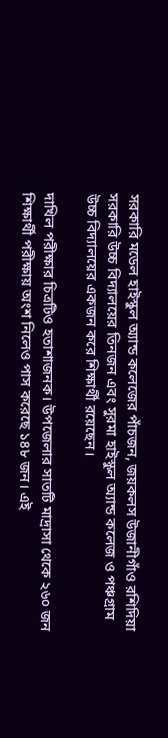সরকারি মডেল হাইস্কুল অ্যান্ড কলেজের পাঁচজন, জয়কলস উজানীগাঁও রশিদিয়া সরকারি উচ্চ বিদ্যালয়ের তিনজন এবং সুরমা হাইস্কুল অ্যান্ড কলেজ ও পঞ্চগ্রাম উচ্চ বিদ্যালয়ের একজন করে শিক্ষার্থী রয়েছেন।

দাখিল পরীক্ষার চিত্রটিও হতাশাজনক। উপজেলার সাতটি মাদ্রাসা থেকে ২৬০ জন শিক্ষার্থী পরীক্ষায় অংশ নিলেও পাস করেছে ১৪৮ জন। এই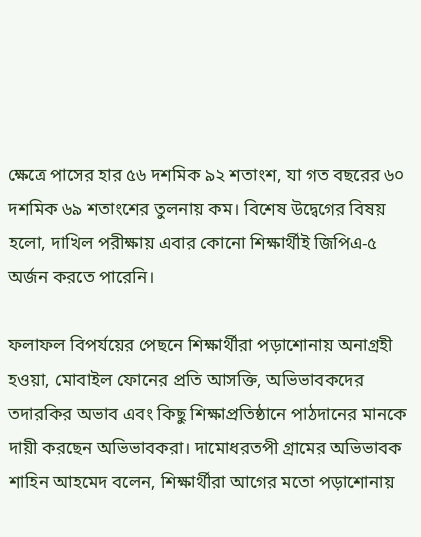ক্ষেত্রে পাসের হার ৫৬ দশমিক ৯২ শতাংশ, যা গত বছরের ৬০ দশমিক ৬৯ শতাংশের তুলনায় কম। বিশেষ উদ্বেগের বিষয় হলো, দাখিল পরীক্ষায় এবার কোনো শিক্ষার্থীই জিপিএ-৫ অর্জন করতে পারেনি।

ফলাফল বিপর্যয়ের পেছনে শিক্ষার্থীরা পড়াশোনায় অনাগ্রহী হওয়া, মোবাইল ফোনের প্রতি আসক্তি, অভিভাবকদের তদারকির অভাব এবং কিছু শিক্ষাপ্রতিষ্ঠানে পাঠদানের মানকে দায়ী করছেন অভিভাবকরা। দামোধরতপী গ্রামের অভিভাবক শাহিন আহমেদ বলেন, শিক্ষার্থীরা আগের মতো পড়াশোনায়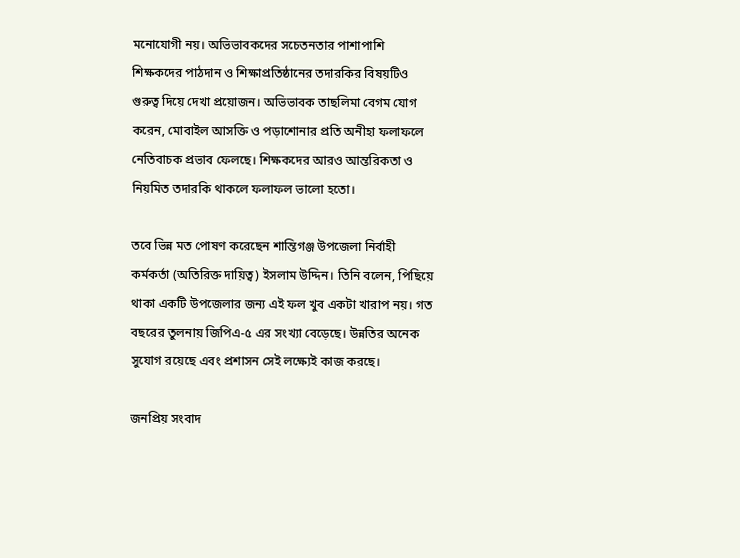মনোযোগী নয়। অভিভাবকদের সচেতনতার পাশাপাশি শিক্ষকদের পাঠদান ও শিক্ষাপ্রতিষ্ঠানের তদারকির বিষয়টিও গুরুত্ব দিয়ে দেখা প্রয়োজন। অভিভাবক তাছলিমা বেগম যোগ করেন, মোবাইল আসক্তি ও পড়াশোনার প্রতি অনীহা ফলাফলে নেতিবাচক প্রভাব ফেলছে। শিক্ষকদের আরও আন্তরিকতা ও নিয়মিত তদারকি থাকলে ফলাফল ভালো হতো।

তবে ভিন্ন মত পোষণ করেছেন শান্তিগঞ্জ উপজেলা নির্বাহী কর্মকর্তা (অতিরিক্ত দায়িত্ব) ইসলাম উদ্দিন। তিনি বলেন, পিছিয়ে থাকা একটি উপজেলার জন্য এই ফল খুব একটা খারাপ নয়। গত বছরের তুলনায় জিপিএ-৫ এর সংখ্যা বেড়েছে। উন্নতির অনেক সুযোগ রয়েছে এবং প্রশাসন সেই লক্ষ্যেই কাজ করছে।

জনপ্রিয় সংবাদ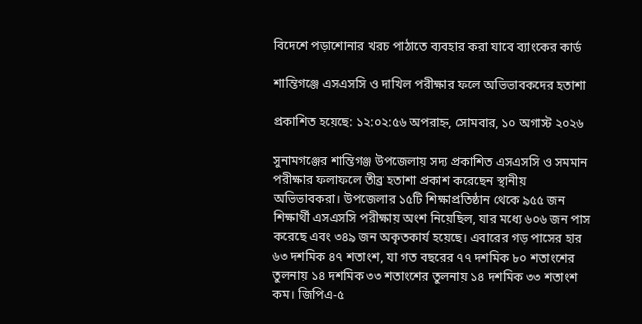বিদেশে পড়াশোনার খরচ পাঠাতে ব্যবহার করা যাবে ব্যাংকের কার্ড

শান্তিগঞ্জে এসএসসি ও দাখিল পরীক্ষার ফলে অভিভাবকদের হতাশা

প্রকাশিত হয়েছে: ১২:০২:৫৬ অপরাহ্ন, সোমবার, ১০ অগাস্ট ২০২৬

সুনামগঞ্জের শান্তিগঞ্জ উপজেলায় সদ্য প্রকাশিত এসএসসি ও সমমান পরীক্ষার ফলাফলে তীব্র হতাশা প্রকাশ করেছেন স্থানীয় অভিভাবকরা। উপজেলার ১৫টি শিক্ষাপ্রতিষ্ঠান থেকে ৯৫৫ জন শিক্ষার্থী এসএসসি পরীক্ষায় অংশ নিয়েছিল, যার মধ্যে ৬০৬ জন পাস করেছে এবং ৩৪৯ জন অকৃতকার্য হয়েছে। এবারের গড় পাসের হার ৬৩ দশমিক ৪৭ শতাংশ, যা গত বছরের ৭৭ দশমিক ৮০ শতাংশের তুলনায় ১৪ দশমিক ৩৩ শতাংশের তুলনায় ১৪ দশমিক ৩৩ শতাংশ কম। জিপিএ-৫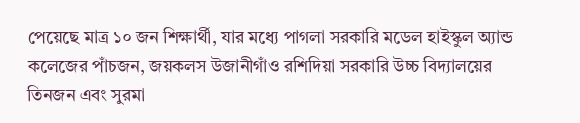পেয়েছে মাত্র ১০ জন শিক্ষার্থী, যার মধ্যে পাগলা সরকারি মডেল হাইস্কুল অ্যান্ড কলেজের পাঁচজন, জয়কলস উজানীগাঁও রশিদিয়া সরকারি উচ্চ বিদ্যালয়ের তিনজন এবং সুরমা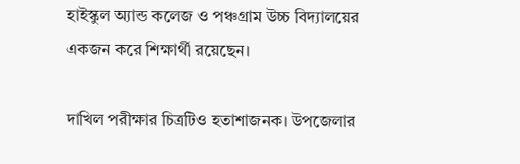হাইস্কুল অ্যান্ড কলেজ ও পঞ্চগ্রাম উচ্চ বিদ্যালয়ের একজন করে শিক্ষার্থী রয়েছেন।

দাখিল পরীক্ষার চিত্রটিও হতাশাজনক। উপজেলার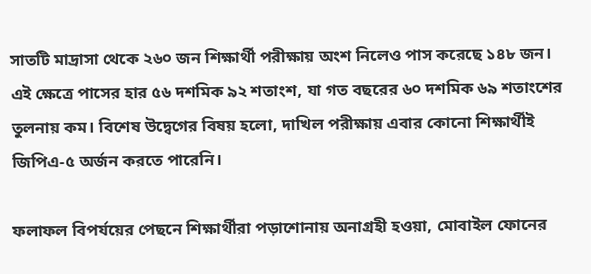সাতটি মাদ্রাসা থেকে ২৬০ জন শিক্ষার্থী পরীক্ষায় অংশ নিলেও পাস করেছে ১৪৮ জন। এই ক্ষেত্রে পাসের হার ৫৬ দশমিক ৯২ শতাংশ, যা গত বছরের ৬০ দশমিক ৬৯ শতাংশের তুলনায় কম। বিশেষ উদ্বেগের বিষয় হলো, দাখিল পরীক্ষায় এবার কোনো শিক্ষার্থীই জিপিএ-৫ অর্জন করতে পারেনি।

ফলাফল বিপর্যয়ের পেছনে শিক্ষার্থীরা পড়াশোনায় অনাগ্রহী হওয়া, মোবাইল ফোনের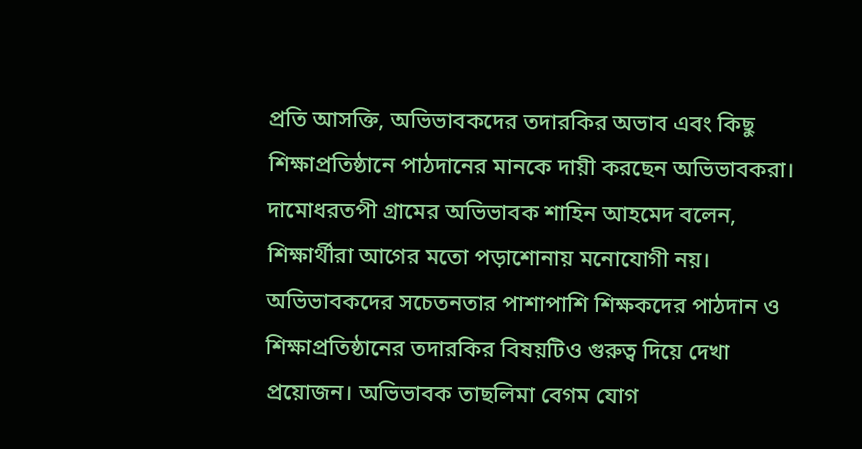প্রতি আসক্তি, অভিভাবকদের তদারকির অভাব এবং কিছু শিক্ষাপ্রতিষ্ঠানে পাঠদানের মানকে দায়ী করছেন অভিভাবকরা। দামোধরতপী গ্রামের অভিভাবক শাহিন আহমেদ বলেন, শিক্ষার্থীরা আগের মতো পড়াশোনায় মনোযোগী নয়। অভিভাবকদের সচেতনতার পাশাপাশি শিক্ষকদের পাঠদান ও শিক্ষাপ্রতিষ্ঠানের তদারকির বিষয়টিও গুরুত্ব দিয়ে দেখা প্রয়োজন। অভিভাবক তাছলিমা বেগম যোগ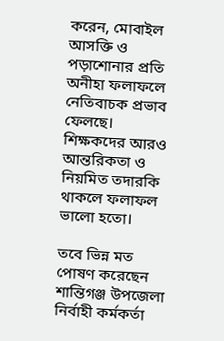করেন, মোবাইল আসক্তি ও পড়াশোনার প্রতি অনীহা ফলাফলে নেতিবাচক প্রভাব ফেলছে। শিক্ষকদের আরও আন্তরিকতা ও নিয়মিত তদারকি থাকলে ফলাফল ভালো হতো।

তবে ভিন্ন মত পোষণ করেছেন শান্তিগঞ্জ উপজেলা নির্বাহী কর্মকর্তা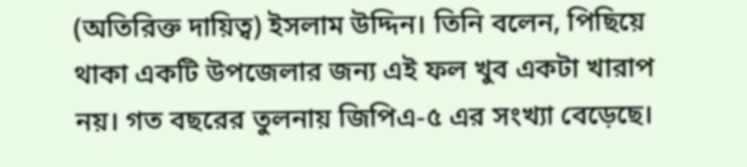(অতিরিক্ত দায়িত্ব) ইসলাম উদ্দিন। তিনি বলেন, পিছিয়ে থাকা একটি উপজেলার জন্য এই ফল খুব একটা খারাপ নয়। গত বছরের তুলনায় জিপিএ-৫ এর সংখ্যা বেড়েছে।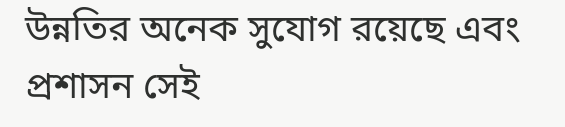উন্নতির অনেক সুযোগ রয়েছে এবং প্রশাসন সেই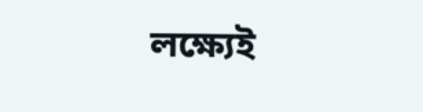লক্ষ্যেই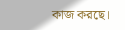কাজ করছে।